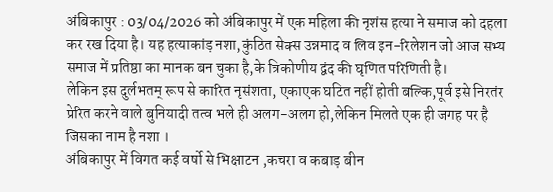अंबिकापुर : 03/04/2026 को अंबिकापुर में एक महिला की नृशंस हत्या ने समाज को दहला कर रख दिया है। यह हत्याकांड़ नशा,कुंठित सेक्स उन्नमाद व लिव इन-रिलेशन जो आज सभ्य समाज में प्रतिष्ठा का मानक बन चुका है,के त्रिकोणीय द्वंद की घृणित परिणिती है।
लेकिन इस दुर्लभतम् रूप से कारित नृसंशता, एकाएक घटित नहीं होती बल्कि,पूर्व इसे निरतंर प्रेरित करने वाले बुनियादी तत्व भले ही अलग-अलग हो,लेकिन मिलते एक ही जगह पर है जिसका नाम है नशा ।
अंबिकापुर में विगत कई वर्षो से भिक्षाटन ,कचरा व कबाड़ बीन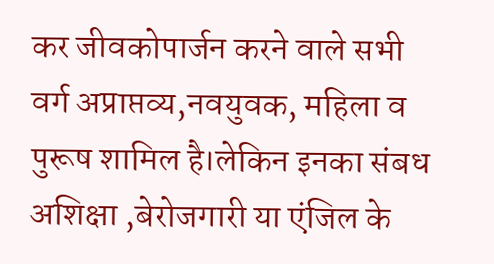कर जीवकोपार्जन करने वाले सभी वर्ग अप्राप्तव्य,नवयुवक, महिला व पुरूष शामिल है।लेकिन इनका संबध अशिक्षा ,बेरोजगारी या एंजिल के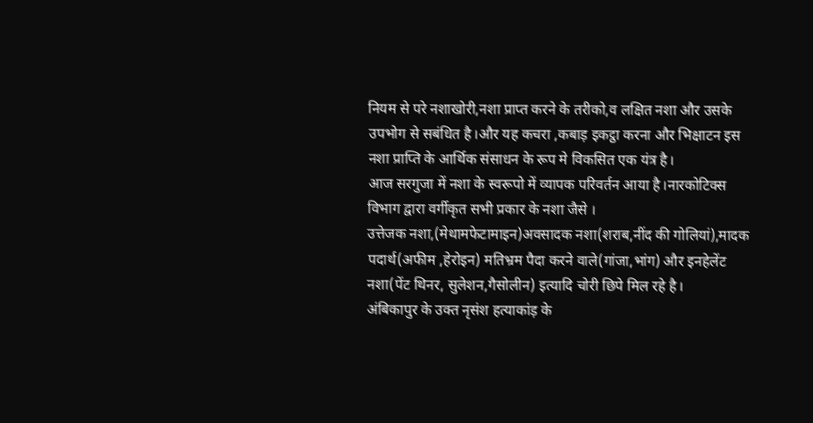नियम से परे नशाखोरी,नशा प्राप्त करने के तरीको,व लक्षित नशा और उसके उपभोग से सबंधित है।और यह कचरा ,कबाड़ इकट्ठा करना और भिक्षाटन इस नशा प्राप्ति के आर्थिक संसाधन के रूप मे विकसित एक यंत्र है।
आज सरगुजा में नशा के स्वरूपो में व्यापक परिवर्तन आया है।नारकोटिक्स विभाग द्वारा वर्गीकृत सभी प्रकार के नशा जैसे ।
उत्तेजक नशा,(मेथामफेटामाइन)अवसादक नशा(शराब,नींद की गोलियां),मादक पदार्थ(अफीम ,हेरोइन) मतिभ्रम पैदा करने वाले(गांजा,भांग) और इनहेलेंट नशा(पेंट थिनर, सुलेशन,गैसोलीन) इत्यादि चोरी छिपे मिल रहे है।
अंबिकापुर के उक्त नृसंश हत्याकांड़ के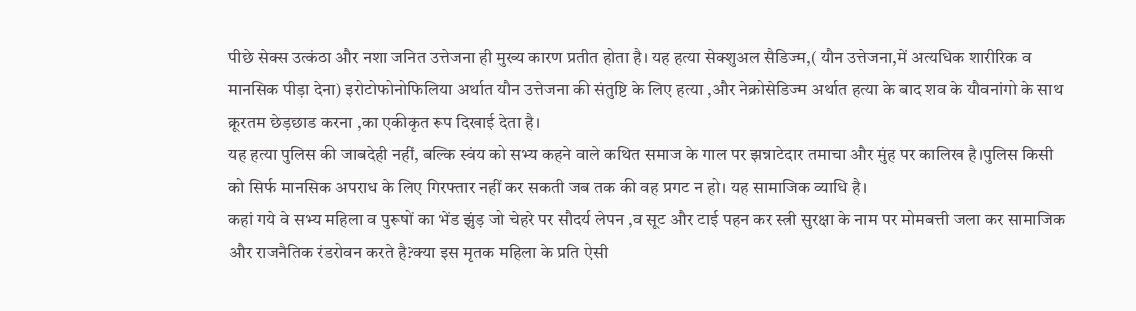पीछे सेक्स उत्कंठा और नशा जनित उत्तेजना ही मुख्य कारण प्रतीत होता है। यह हत्या सेक्शुअल सैडिज्म,( यौन उत्तेजना,में अत्यधिक शारीरिक व मानसिक पीड़ा देना) इरोटोफोनोफिलिया अर्थात यौन उत्तेजना की संतुष्टि के लिए हत्या ,और नेक्रोसेडिज्म अर्थात हत्या के बाद शव के यौवनांगो के साथ क्रूरतम छेड़छाड करना ,का एकीकृत रूप दिखाई देता है।
यह हत्या पुलिस की जाबदेही नहीं, बल्कि स्वंय को सभ्य कहने वाले कथित समाज के गाल पर झन्नाटेदार तमाचा और मुंह पर कालिख है।पुलिस किसी को सिर्फ मानसिक अपराध के लिए गिरफ्तार नहीं कर सकती जब तक की वह प्रगट न हो। यह सामाजिक व्याधि है।
कहां गये वे सभ्य महिला व पुरूषों का भेंड झुंड़ जो चेहरे पर सौदर्य लेपन ,व सूट और टाई पहन कर स्त्री सुरक्षा के नाम पर मोमबत्ती जला कर सामाजिक और राजनैतिक रंडरोवन करते है?क्या इस मृतक महिला के प्रति ऐसी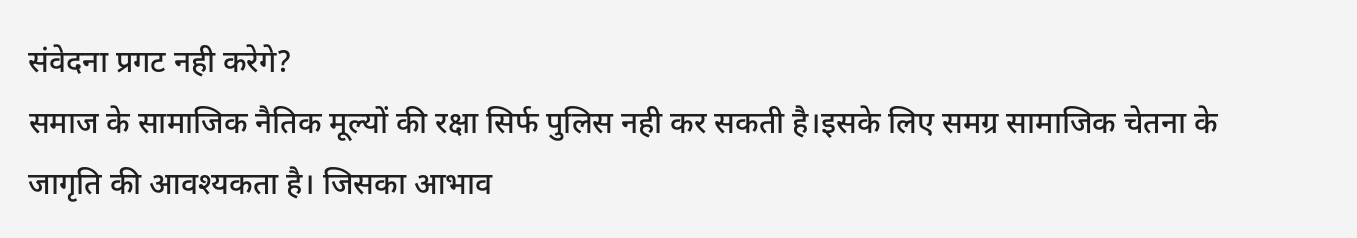संवेदना प्रगट नही करेगे?
समाज के सामाजिक नैतिक मूल्यों की रक्षा सिर्फ पुलिस नही कर सकती है।इसके लिए समग्र सामाजिक चेतना के जागृति की आवश्यकता है। जिसका आभाव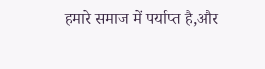हमारे समाज में पर्याप्त है,और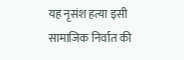यह नृसंश हत्या इसी सामाजिक निर्वात की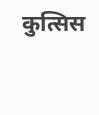कुत्सिस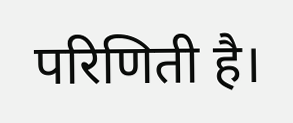परिणिती है।